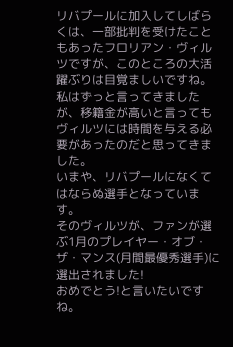リバプールに加入してしばらくは、一部批判を受けたこともあったフロリアン・ヴィルツですが、このところの大活躍ぶりは目覚ましいですね。
私はずっと言ってきましたが、移籍金が高いと言ってもヴィルツには時間を与える必要があったのだと思ってきました。
いまや、リバプールになくてはならぬ選手となっています。
そのヴィルツが、ファンが選ぶ1月のプレイヤー・オブ・ザ・マンス(月間最優秀選手)に選出されました!
おめでとう!と言いたいですね。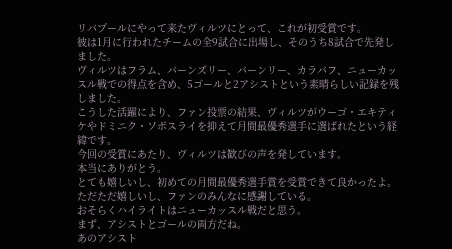リバプールにやって来たヴィルツにとって、これが初受賞です。
彼は1月に行われたチームの全9試合に出場し、そのうち8試合で先発しました。
ヴィルツはフラム、バーンズリー、バーンリー、カラバフ、ニューカッスル戦での得点を含め、5ゴールと2アシストという素晴らしい記録を残しました。
こうした活躍により、ファン投票の結果、ヴィルツがウーゴ・エキティケやドミニク・ソボスライを抑えて月間最優秀選手に選ばれたという経緯です。
今回の受賞にあたり、ヴィルツは歓びの声を発しています。
本当にありがとう。
とても嬉しいし、初めての月間最優秀選手賞を受賞できて良かったよ。ただただ嬉しいし、ファンのみんなに感謝している。
おそらくハイライトはニューカッスル戦だと思う。
まず、アシストとゴールの両方だね。
あのアシスト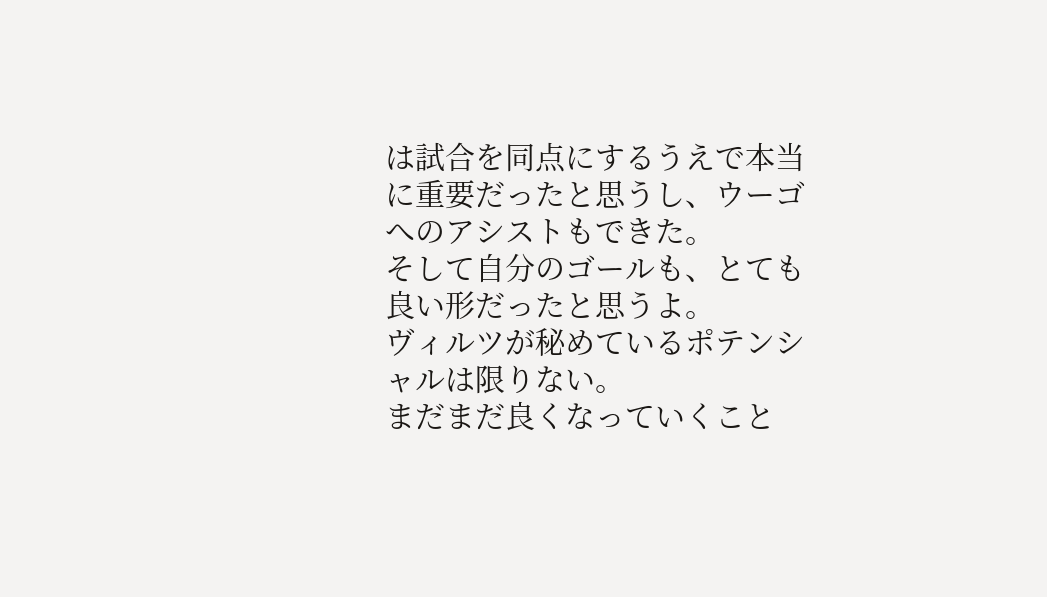は試合を同点にするうえで本当に重要だったと思うし、ウーゴへのアシストもできた。
そして自分のゴールも、とても良い形だったと思うよ。
ヴィルツが秘めているポテンシャルは限りない。
まだまだ良くなっていくこと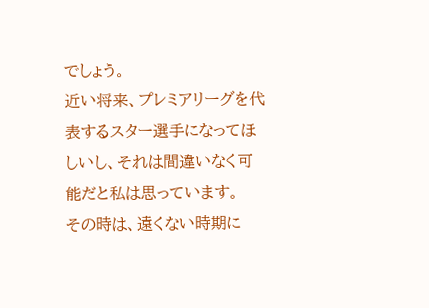でしょう。
近い将来、プレミアリーグを代表するスター選手になってほしいし、それは間違いなく可能だと私は思っています。
その時は、遠くない時期に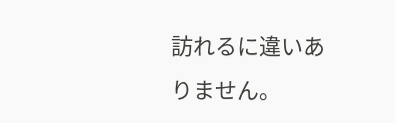訪れるに違いありません。